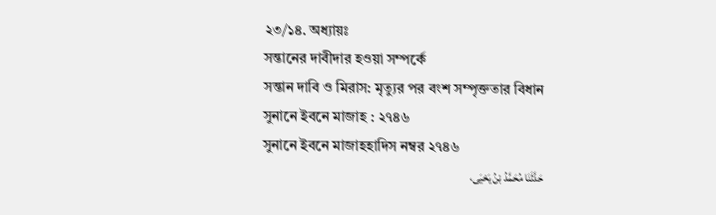২৩/১৪. অধ্যায়ঃ
সন্তানের দাবীদার হওয়া সম্পর্কে
সন্তান দাবি ও মিরাস: মৃত্যুর পর বংশ সম্পৃক্ততার বিধান
সুনানে ইবনে মাজাহ : ২৭৪৬
সুনানে ইবনে মাজাহহাদিস নম্বর ২৭৪৬
حَدَّثَنَا مُحَمَّدُ بْنُ يَحْيَى،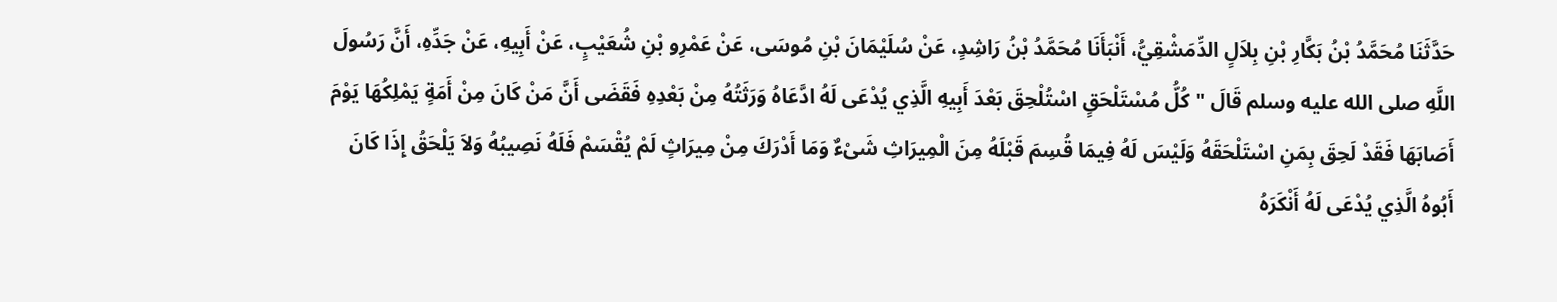حَدَّثَنَا مُحَمَّدُ بْنُ بَكَّارِ بْنِ بِلاَلٍ الدِّمَشْقِيُّ، أَنْبَأَنَا مُحَمَّدُ بْنُ رَاشِدٍ، عَنْ سُلَيْمَانَ بْنِ مُوسَى، عَنْ عَمْرِو بْنِ شُعَيْبٍ، عَنْ أَبِيهِ، عَنْ جَدِّهِ، أَنَّ رَسُولَ اللَّهِ صلى الله عليه وسلم قَالَ " كُلُّ مُسْتَلْحَقٍ اسْتُلْحِقَ بَعْدَ أَبِيهِ الَّذِي يُدْعَى لَهُ ادَّعَاهُ وَرَثَتُهُ مِنْ بَعْدِهِ فَقَضَى أَنَّ مَنْ كَانَ مِنْ أَمَةٍ يَمْلِكُهَا يَوْمَ أَصَابَهَا فَقَدْ لَحِقَ بِمَنِ اسْتَلْحَقَهُ وَلَيْسَ لَهُ فِيمَا قُسِمَ قَبْلَهُ مِنَ الْمِيرَاثِ شَىْءٌ وَمَا أَدْرَكَ مِنْ مِيرَاثٍ لَمْ يُقْسَمْ فَلَهُ نَصِيبُهُ وَلاَ يَلْحَقُ إِذَا كَانَ أَبُوهُ الَّذِي يُدْعَى لَهُ أَنْكَرَهُ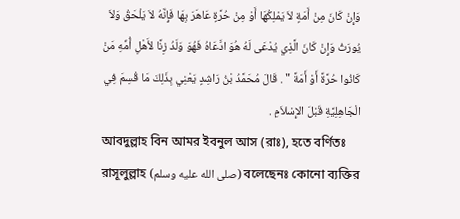وَإِنْ كَانَ مِنْ أَمَةٍ لاَ يَمْلِكُهَا أَوْ مِنْ حُرَّةٍ عَاهَرَ بِهَا فَإِنَّهُ لاَ يَلْحَقُ وَلاَ يُورَثُ وَإِنْ كَانَ الَّذِي يُدْعَى لَهُ هُوَ ادَّعَاهُ فَهُوَ وَلَدُ زِنًا لأَهْلِ أُمِّهِ مَنْ كَانُوا حُرَّةً أَوْ أَمَةً " . قَالَ مُحَمَّدُ بْنُ رَاشِدٍ يَعْنِي بِذَلِكَ مَا قُسِمَ فِي الْجَاهِلِيَّةِ قَبْلَ الإِسْلاَمِ .
আবদুল্লাহ বিন আমর ইবনুল আস (রাঃ), হতে বর্ণিতঃ
রাসূলুল্লাহ (صلى الله عليه وسلم) বলেছেনঃ কোনো ব্যক্তির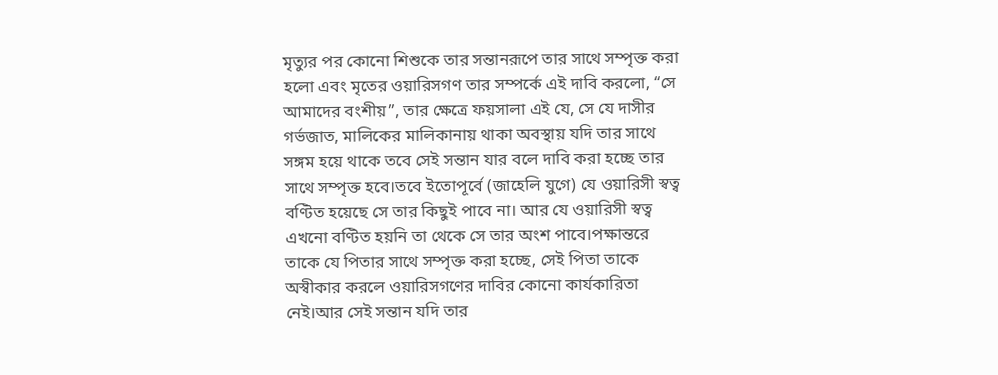মৃত্যুর পর কোনো শিশুকে তার সন্তানরূপে তার সাথে সম্পৃক্ত করা হলো এবং মৃতের ওয়ারিসগণ তার সম্পর্কে এই দাবি করলো, “সে আমাদের বংশীয়”, তার ক্ষেত্রে ফয়সালা এই যে, সে যে দাসীর গর্ভজাত, মালিকের মালিকানায় থাকা অবস্থায় যদি তার সাথে সঙ্গম হয়ে থাকে তবে সেই সন্তান যার বলে দাবি করা হচ্ছে তার সাথে সম্পৃক্ত হবে।তবে ইতোপূর্বে (জাহেলি যুগে) যে ওয়ারিসী স্বত্ব বণ্টিত হয়েছে সে তার কিছুই পাবে না। আর যে ওয়ারিসী স্বত্ব এখনো বণ্টিত হয়নি তা থেকে সে তার অংশ পাবে।পক্ষান্তরে তাকে যে পিতার সাথে সম্পৃক্ত করা হচ্ছে, সেই পিতা তাকে অস্বীকার করলে ওয়ারিসগণের দাবির কোনো কার্যকারিতা নেই।আর সেই সন্তান যদি তার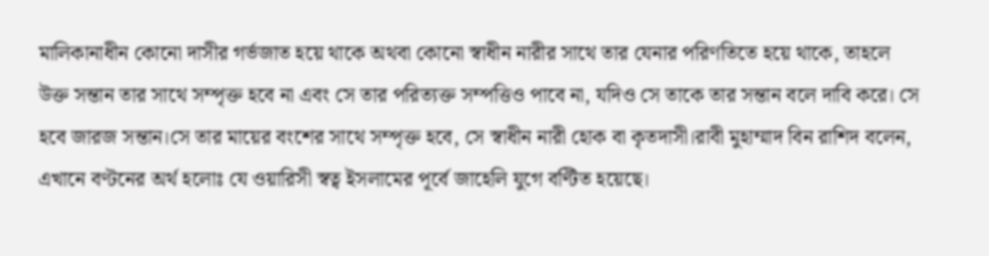মালিকানাধীন কোনো দাসীর গর্ভজাত হয়ে থাকে অথবা কোনো স্বাধীন নারীর সাথে তার যেনার পরিণতিতে হয়ে থাকে, তাহলে উক্ত সন্তান তার সাথে সম্পৃক্ত হবে না এবং সে তার পরিত্যক্ত সম্পত্তিও পাবে না, যদিও সে তাকে তার সন্তান বলে দাবি করে। সে হবে জারজ সন্তান।সে তার মায়ের বংশের সাথে সম্পৃক্ত হবে, সে স্বাধীন নারী হোক বা কৃতদাসী।রাবী মুহাম্মাদ বিন রাশিদ বলেন, এখানে বণ্টনের অর্থ হলোঃ যে ওয়ারিসী স্বত্ব ইসলামের পূর্বে জাহেলি যুগে বণ্টিত হয়েছে।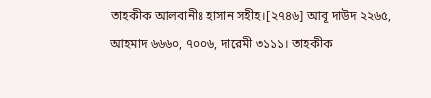তাহকীক আলবানীঃ হাসান সহীহ।[২৭৪৬] আবূ দাউদ ২২৬৫, আহমাদ ৬৬৬০, ৭০০৬, দারেমী ৩১১১। তাহকীক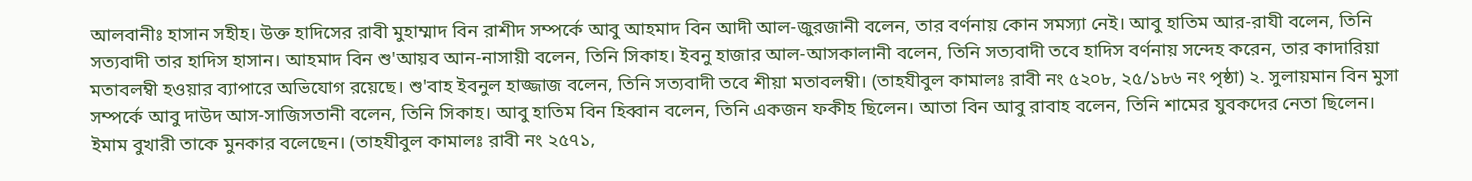আলবানীঃ হাসান সহীহ। উক্ত হাদিসের রাবী মুহাম্মাদ বিন রাশীদ সম্পর্কে আবু আহমাদ বিন আদী আল-জুরজানী বলেন, তার বর্ণনায় কোন সমস্যা নেই। আবু হাতিম আর-রাযী বলেন, তিনি সত্যবাদী তার হাদিস হাসান। আহমাদ বিন শু'আয়ব আন-নাসায়ী বলেন, তিনি সিকাহ। ইবনু হাজার আল-আসকালানী বলেন, তিনি সত্যবাদী তবে হাদিস বর্ণনায় সন্দেহ করেন, তার কাদারিয়া মতাবলম্বী হওয়ার ব্যাপারে অভিযোগ রয়েছে। শু'বাহ ইবনুল হাজ্জাজ বলেন, তিনি সত্যবাদী তবে শীয়া মতাবলম্বী। (তাহযীবুল কামালঃ রাবী নং ৫২০৮, ২৫/১৮৬ নং পৃষ্ঠা) ২. সুলায়মান বিন মুসা সম্পর্কে আবু দাউদ আস-সাজিসতানী বলেন, তিনি সিকাহ। আবু হাতিম বিন হিব্বান বলেন, তিনি একজন ফকীহ ছিলেন। আতা বিন আবু রাবাহ বলেন, তিনি শামের যুবকদের নেতা ছিলেন। ইমাম বুখারী তাকে মুনকার বলেছেন। (তাহযীবুল কামালঃ রাবী নং ২৫৭১,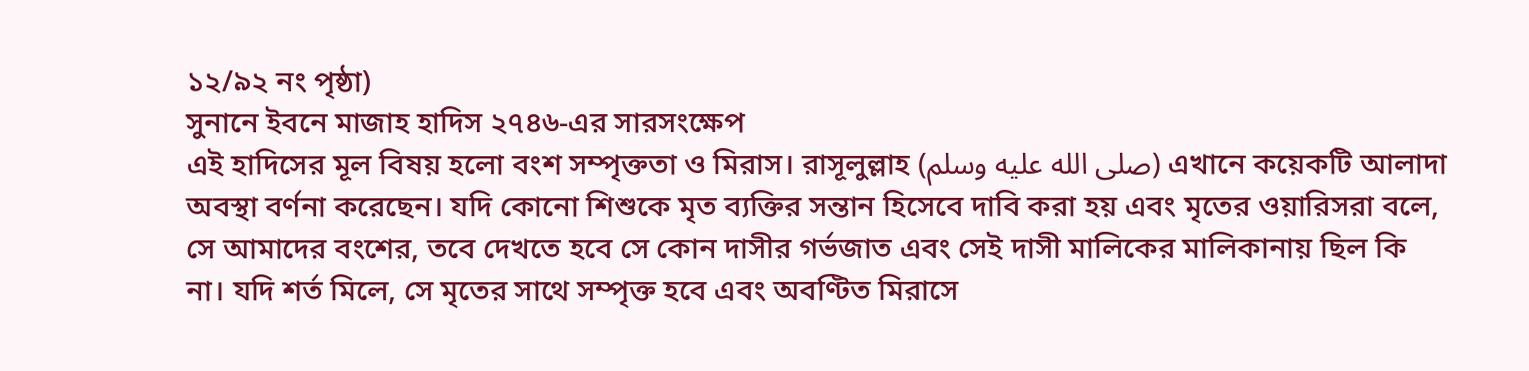১২/৯২ নং পৃষ্ঠা)
সুনানে ইবনে মাজাহ হাদিস ২৭৪৬-এর সারসংক্ষেপ
এই হাদিসের মূল বিষয় হলো বংশ সম্পৃক্ততা ও মিরাস। রাসূলুল্লাহ (صلى الله عليه وسلم) এখানে কয়েকটি আলাদা অবস্থা বর্ণনা করেছেন। যদি কোনো শিশুকে মৃত ব্যক্তির সন্তান হিসেবে দাবি করা হয় এবং মৃতের ওয়ারিসরা বলে, সে আমাদের বংশের, তবে দেখতে হবে সে কোন দাসীর গর্ভজাত এবং সেই দাসী মালিকের মালিকানায় ছিল কি না। যদি শর্ত মিলে, সে মৃতের সাথে সম্পৃক্ত হবে এবং অবণ্টিত মিরাসে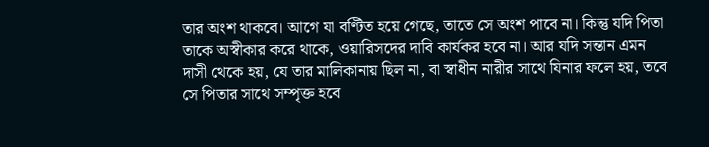তার অংশ থাকবে। আগে যা বণ্টিত হয়ে গেছে, তাতে সে অংশ পাবে না। কিন্তু যদি পিতা তাকে অস্বীকার করে থাকে, ওয়ারিসদের দাবি কার্যকর হবে না। আর যদি সন্তান এমন দাসী থেকে হয়, যে তার মালিকানায় ছিল না, বা স্বাধীন নারীর সাথে যিনার ফলে হয়, তবে সে পিতার সাথে সম্পৃক্ত হবে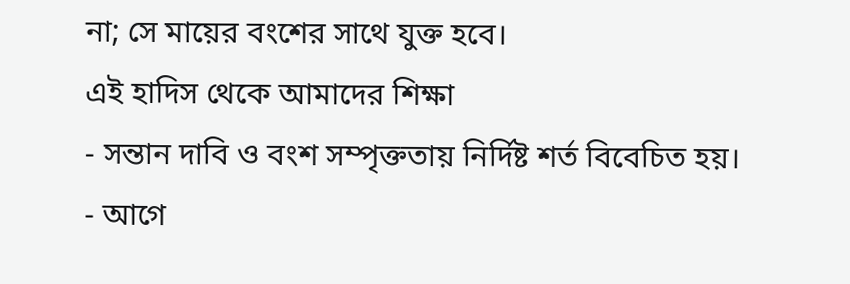না; সে মায়ের বংশের সাথে যুক্ত হবে।
এই হাদিস থেকে আমাদের শিক্ষা
- সন্তান দাবি ও বংশ সম্পৃক্ততায় নির্দিষ্ট শর্ত বিবেচিত হয়।
- আগে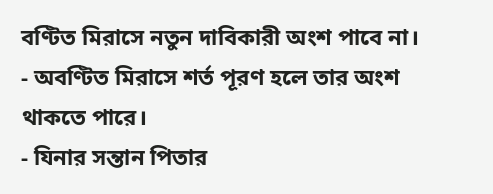বণ্টিত মিরাসে নতুন দাবিকারী অংশ পাবে না।
- অবণ্টিত মিরাসে শর্ত পূরণ হলে তার অংশ থাকতে পারে।
- যিনার সন্তান পিতার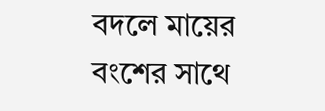বদলে মায়ের বংশের সাথে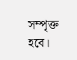সম্পৃক্ত হবে।